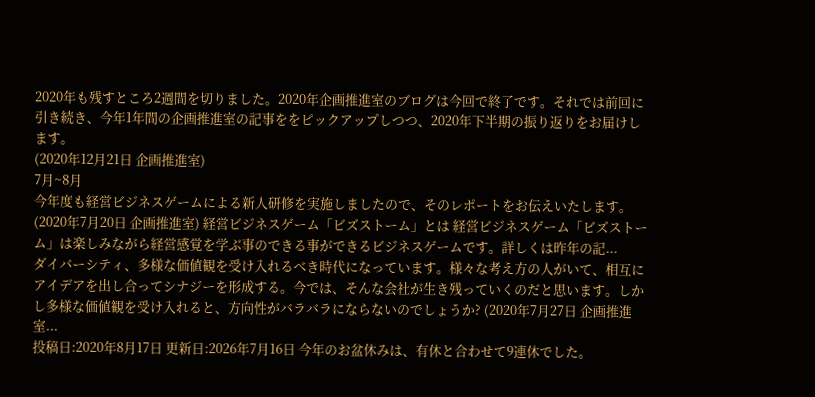2020年も残すところ2週間を切りました。2020年企画推進室のブログは今回で終了です。それでは前回に引き続き、今年1年間の企画推進室の記事ををピックアップしつつ、2020年下半期の振り返りをお届けします。
(2020年12月21日 企画推進室)
7月~8月
今年度も経営ビジネスゲームによる新人研修を実施しましたので、そのレポートをお伝えいたします。 (2020年7月20日 企画推進室) 経営ビジネスゲーム「ビズストーム」とは 経営ビジネスゲーム「ビズストーム」は楽しみながら経営感覚を学ぶ事のできる事ができるビジネスゲームです。詳しくは昨年の記...
ダイバーシティ、多様な価値観を受け入れるべき時代になっています。様々な考え方の人がいて、相互にアイデアを出し合ってシナジーを形成する。今では、そんな会社が生き残っていくのだと思います。しかし多様な価値観を受け入れると、方向性がバラバラにならないのでしょうか? (2020年7月27日 企画推進室...
投稿日:2020年8月17日 更新日:2026年7月16日 今年のお盆休みは、有休と合わせて9連休でした。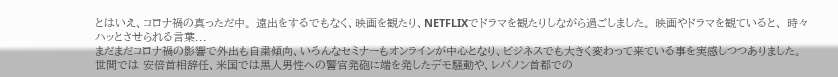とはいえ、コロナ禍の真っただ中。 遠出をするでもなく、映画を観たり、NETFLIXでドラマを観たりしながら過ごしました。 映画やドラマを観ていると、 時々ハッとさせられる言葉...
まだまだコロナ禍の影響で外出も自粛傾向、いろんなセミナーもオンラインが中心となり、ビジネスでも大きく変わって来ている事を実感しつつありました。
世間では 安倍首相辞任、米国では黒人男性への警官発砲に端を発したデモ騒動や、レバノン首都での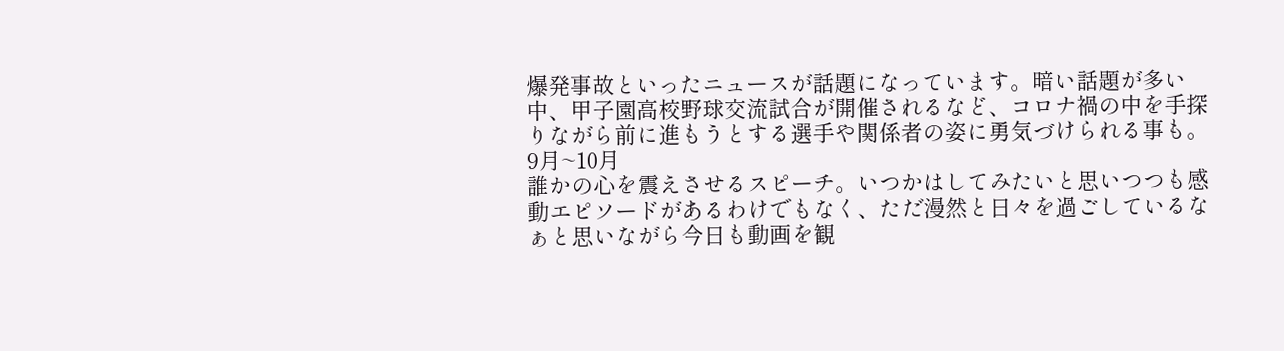爆発事故といったニュースが話題になっています。暗い話題が多い中、甲子園高校野球交流試合が開催されるなど、コロナ禍の中を手探りながら前に進もうとする選手や関係者の姿に勇気づけられる事も。
9月~10月
誰かの心を震えさせるスピーチ。いつかはしてみたいと思いつつも感動エピソードがあるわけでもなく、ただ漫然と日々を過ごしているなぁと思いながら今日も動画を観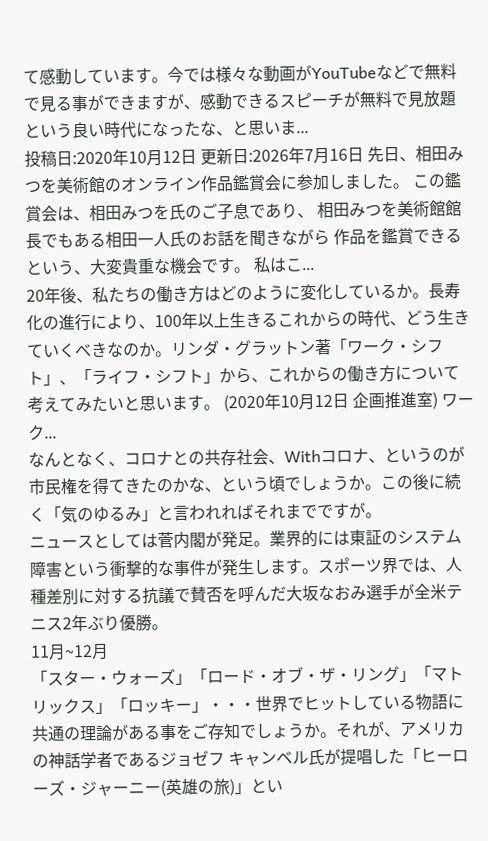て感動しています。今では様々な動画がYouTubeなどで無料で見る事ができますが、感動できるスピーチが無料で見放題という良い時代になったな、と思いま...
投稿日:2020年10月12日 更新日:2026年7月16日 先日、相田みつを美術館のオンライン作品鑑賞会に参加しました。 この鑑賞会は、相田みつを氏のご子息であり、 相田みつを美術館館長でもある相田一人氏のお話を聞きながら 作品を鑑賞できるという、大変貴重な機会です。 私はこ...
20年後、私たちの働き方はどのように変化しているか。長寿化の進行により、100年以上生きるこれからの時代、どう生きていくべきなのか。リンダ・グラットン著「ワーク・シフト」、「ライフ・シフト」から、これからの働き方について考えてみたいと思います。 (2020年10月12日 企画推進室) ワーク...
なんとなく、コロナとの共存社会、Withコロナ、というのが市民権を得てきたのかな、という頃でしょうか。この後に続く「気のゆるみ」と言われればそれまでですが。
ニュースとしては菅内閣が発足。業界的には東証のシステム障害という衝撃的な事件が発生します。スポーツ界では、人種差別に対する抗議で賛否を呼んだ大坂なおみ選手が全米テニス2年ぶり優勝。
11月~12月
「スター・ウォーズ」「ロード・オブ・ザ・リング」「マトリックス」「ロッキー」・・・世界でヒットしている物語に共通の理論がある事をご存知でしょうか。それが、アメリカの神話学者であるジョゼフ キャンベル氏が提唱した「ヒーローズ・ジャーニー(英雄の旅)」とい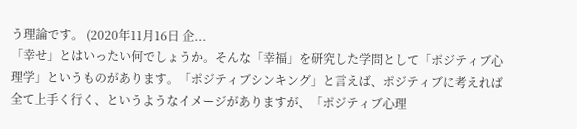う理論です。 (2020年11月16日 企...
「幸せ」とはいったい何でしょうか。そんな「幸福」を研究した学問として「ポジティブ心理学」というものがあります。「ポジティブシンキング」と言えば、ポジティブに考えれば全て上手く行く、というようなイメージがありますが、「ポジティブ心理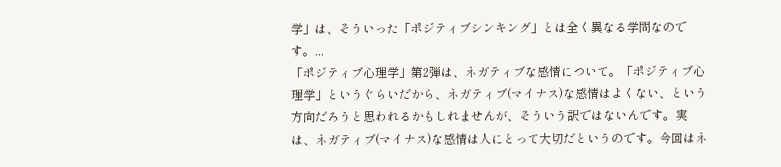学」は、そういった「ポジティブシンキング」とは全く異なる学問なのです。...
「ポジティブ心理学」第2弾は、ネガティブな感情について。「ポジティブ心理学」というぐらいだから、ネガティブ(マイナス)な感情はよくない、という方向だろうと思われるかもしれませんが、そういう訳ではないんです。実は、ネガティブ(マイナス)な感情は人にとって大切だというのです。今回はネ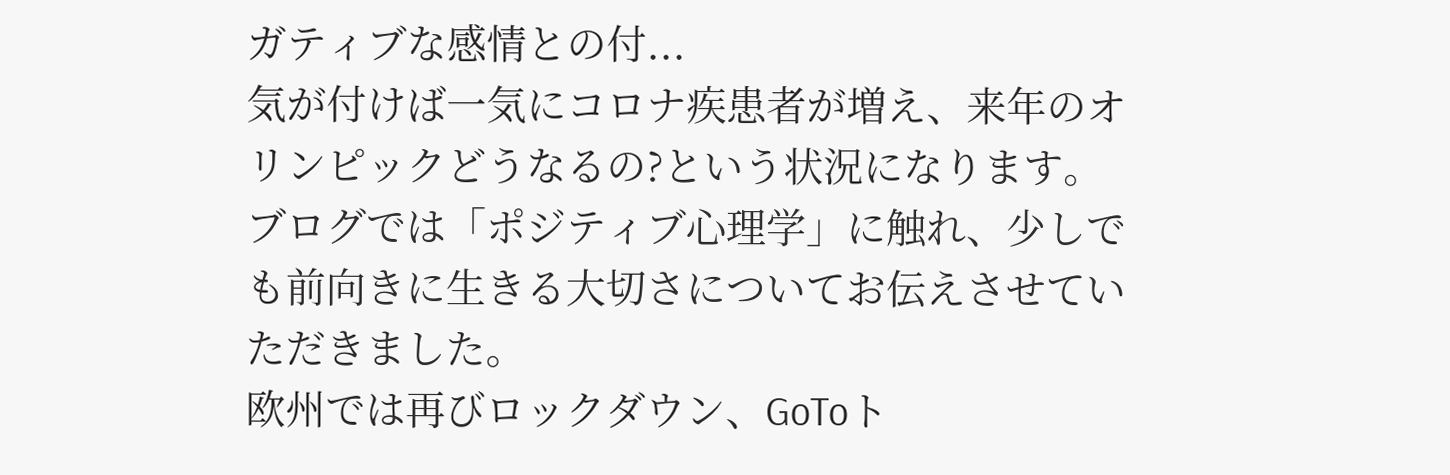ガティブな感情との付...
気が付けば一気にコロナ疾患者が増え、来年のオリンピックどうなるの?という状況になります。ブログでは「ポジティブ心理学」に触れ、少しでも前向きに生きる大切さについてお伝えさせていただきました。
欧州では再びロックダウン、GoToト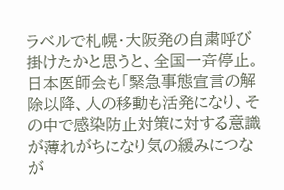ラベルで札幌・大阪発の自粛呼び掛けたかと思うと、全国一斉停止。日本医師会も「緊急事態宣言の解除以降、人の移動も活発になり、その中で感染防止対策に対する意識が薄れがちになり気の緩みにつなが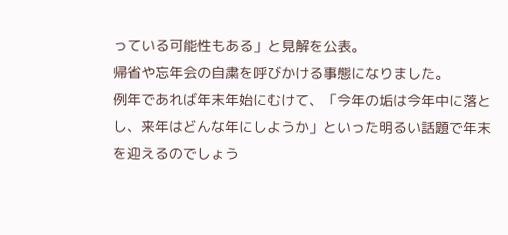っている可能性もある」と見解を公表。
帰省や忘年会の自粛を呼びかける事態になりました。
例年であれば年末年始にむけて、「今年の垢は今年中に落とし、来年はどんな年にしようか」といった明るい話題で年末を迎えるのでしょう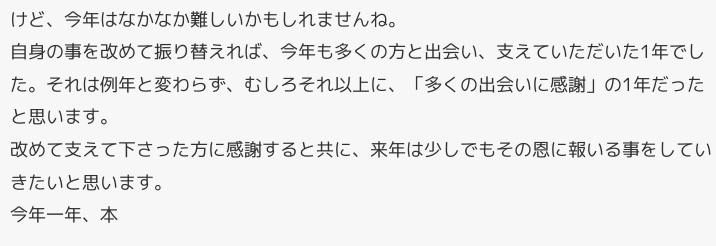けど、今年はなかなか難しいかもしれませんね。
自身の事を改めて振り替えれば、今年も多くの方と出会い、支えていただいた1年でした。それは例年と変わらず、むしろそれ以上に、「多くの出会いに感謝」の1年だったと思います。
改めて支えて下さった方に感謝すると共に、来年は少しでもその恩に報いる事をしていきたいと思います。
今年一年、本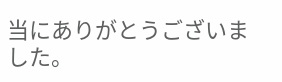当にありがとうございました。